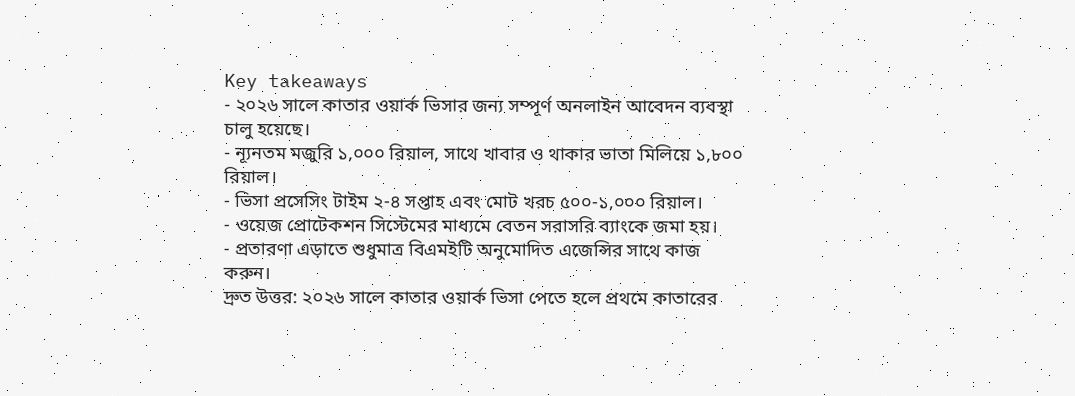Key takeaways
- ২০২৬ সালে কাতার ওয়ার্ক ভিসার জন্য সম্পূর্ণ অনলাইন আবেদন ব্যবস্থা চালু হয়েছে।
- ন্যূনতম মজুরি ১,০০০ রিয়াল, সাথে খাবার ও থাকার ভাতা মিলিয়ে ১,৮০০ রিয়াল।
- ভিসা প্রসেসিং টাইম ২-৪ সপ্তাহ এবং মোট খরচ ৫০০-১,০০০ রিয়াল।
- ওয়েজ প্রোটেকশন সিস্টেমের মাধ্যমে বেতন সরাসরি ব্যাংকে জমা হয়।
- প্রতারণা এড়াতে শুধুমাত্র বিএমইটি অনুমোদিত এজেন্সির সাথে কাজ করুন।
দ্রুত উত্তর: ২০২৬ সালে কাতার ওয়ার্ক ভিসা পেতে হলে প্রথমে কাতারের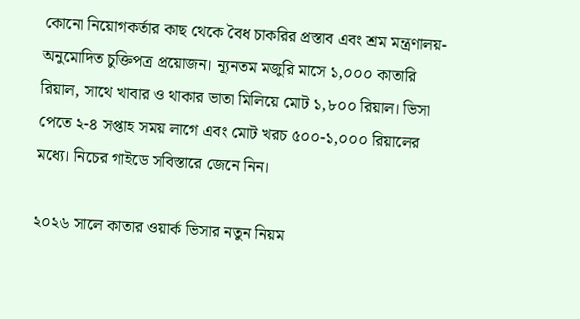কোনো নিয়োগকর্তার কাছ থেকে বৈধ চাকরির প্রস্তাব এবং শ্রম মন্ত্রণালয়-অনুমোদিত চুক্তিপত্র প্রয়োজন। ন্যূনতম মজুরি মাসে ১,০০০ কাতারি রিয়াল, সাথে খাবার ও থাকার ভাতা মিলিয়ে মোট ১,৮০০ রিয়াল। ভিসা পেতে ২-৪ সপ্তাহ সময় লাগে এবং মোট খরচ ৫০০-১,০০০ রিয়ালের মধ্যে। নিচের গাইডে সবিস্তারে জেনে নিন।

২০২৬ সালে কাতার ওয়ার্ক ভিসার নতুন নিয়ম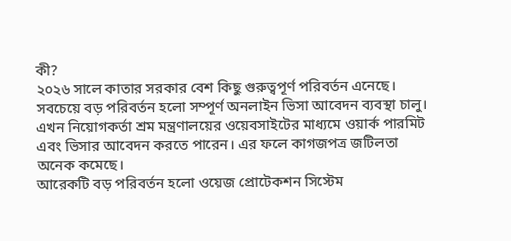কী?
২০২৬ সালে কাতার সরকার বেশ কিছু গুরুত্বপূর্ণ পরিবর্তন এনেছে। সবচেয়ে বড় পরিবর্তন হলো সম্পূর্ণ অনলাইন ভিসা আবেদন ব্যবস্থা চালু। এখন নিয়োগকর্তা শ্রম মন্ত্রণালয়ের ওয়েবসাইটের মাধ্যমে ওয়ার্ক পারমিট এবং ভিসার আবেদন করতে পারেন। এর ফলে কাগজপত্র জটিলতা অনেক কমেছে।
আরেকটি বড় পরিবর্তন হলো ওয়েজ প্রোটেকশন সিস্টেম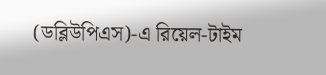(ডব্লিউপিএস)-এ রিয়েল-টাইম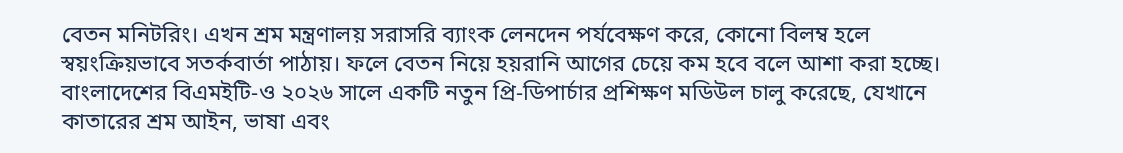বেতন মনিটরিং। এখন শ্রম মন্ত্রণালয় সরাসরি ব্যাংক লেনদেন পর্যবেক্ষণ করে, কোনো বিলম্ব হলে স্বয়ংক্রিয়ভাবে সতর্কবার্তা পাঠায়। ফলে বেতন নিয়ে হয়রানি আগের চেয়ে কম হবে বলে আশা করা হচ্ছে।
বাংলাদেশের বিএমইটি-ও ২০২৬ সালে একটি নতুন প্রি-ডিপার্চার প্রশিক্ষণ মডিউল চালু করেছে, যেখানে কাতারের শ্রম আইন, ভাষা এবং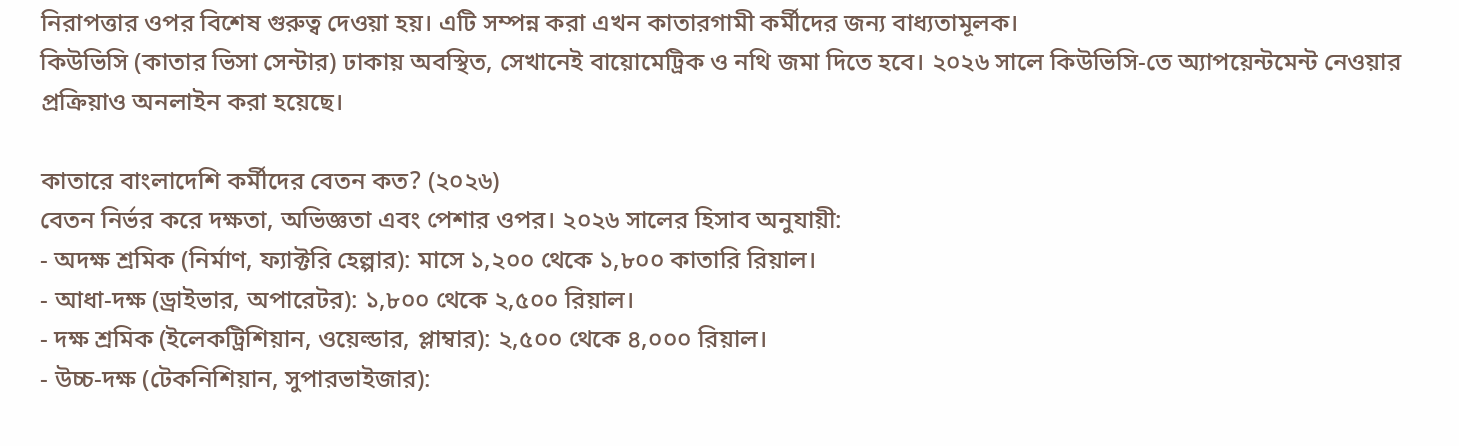নিরাপত্তার ওপর বিশেষ গুরুত্ব দেওয়া হয়। এটি সম্পন্ন করা এখন কাতারগামী কর্মীদের জন্য বাধ্যতামূলক।
কিউভিসি (কাতার ভিসা সেন্টার) ঢাকায় অবস্থিত, সেখানেই বায়োমেট্রিক ও নথি জমা দিতে হবে। ২০২৬ সালে কিউভিসি-তে অ্যাপয়েন্টমেন্ট নেওয়ার প্রক্রিয়াও অনলাইন করা হয়েছে।

কাতারে বাংলাদেশি কর্মীদের বেতন কত? (২০২৬)
বেতন নির্ভর করে দক্ষতা, অভিজ্ঞতা এবং পেশার ওপর। ২০২৬ সালের হিসাব অনুযায়ী:
- অদক্ষ শ্রমিক (নির্মাণ, ফ্যাক্টরি হেল্পার): মাসে ১,২০০ থেকে ১,৮০০ কাতারি রিয়াল।
- আধা-দক্ষ (ড্রাইভার, অপারেটর): ১,৮০০ থেকে ২,৫০০ রিয়াল।
- দক্ষ শ্রমিক (ইলেকট্রিশিয়ান, ওয়েল্ডার, প্লাম্বার): ২,৫০০ থেকে ৪,০০০ রিয়াল।
- উচ্চ-দক্ষ (টেকনিশিয়ান, সুপারভাইজার):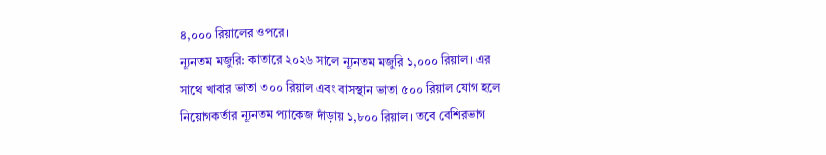৪,০০০ রিয়ালের ওপরে।
ন্যূনতম মজুরি: কাতারে ২০২৬ সালে ন্যূনতম মজুরি ১,০০০ রিয়াল। এর সাথে খাবার ভাতা ৩০০ রিয়াল এবং বাসস্থান ভাতা ৫০০ রিয়াল যোগ হলে নিয়োগকর্তার ন্যূনতম প্যাকেজ দাঁড়ায় ১,৮০০ রিয়াল। তবে বেশিরভাগ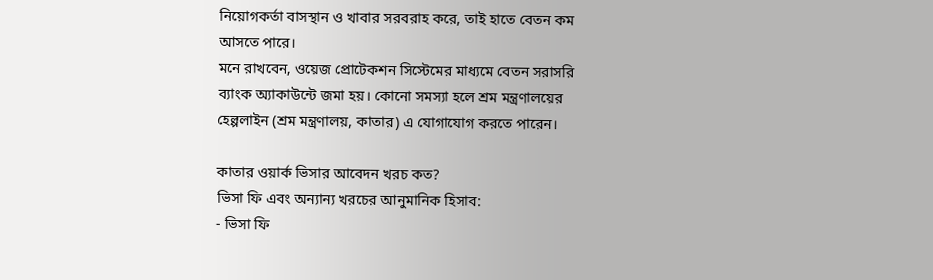নিয়োগকর্তা বাসস্থান ও খাবার সরবরাহ করে, তাই হাতে বেতন কম আসতে পারে।
মনে রাখবেন, ওয়েজ প্রোটেকশন সিস্টেমের মাধ্যমে বেতন সরাসরি ব্যাংক অ্যাকাউন্টে জমা হয়। কোনো সমস্যা হলে শ্রম মন্ত্রণালয়ের হেল্পলাইন (শ্রম মন্ত্রণালয়, কাতার) এ যোগাযোগ করতে পারেন।

কাতার ওয়ার্ক ভিসার আবেদন খরচ কত?
ভিসা ফি এবং অন্যান্য খরচের আনুমানিক হিসাব:
- ভিসা ফি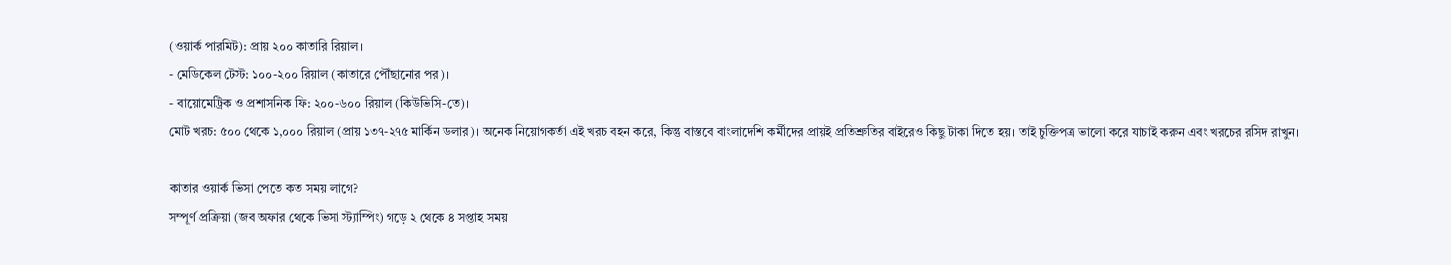(ওয়ার্ক পারমিট): প্রায় ২০০ কাতারি রিয়াল।
- মেডিকেল টেস্ট: ১০০-২০০ রিয়াল (কাতারে পৌঁছানোর পর)।
- বায়োমেট্রিক ও প্রশাসনিক ফি: ২০০-৬০০ রিয়াল (কিউভিসি-তে)।
মোট খরচ: ৫০০ থেকে ১,০০০ রিয়াল (প্রায় ১৩৭-২৭৫ মার্কিন ডলার)। অনেক নিয়োগকর্তা এই খরচ বহন করে, কিন্তু বাস্তবে বাংলাদেশি কর্মীদের প্রায়ই প্রতিশ্রুতির বাইরেও কিছু টাকা দিতে হয়। তাই চুক্তিপত্র ভালো করে যাচাই করুন এবং খরচের রসিদ রাখুন।

কাতার ওয়ার্ক ভিসা পেতে কত সময় লাগে?
সম্পূর্ণ প্রক্রিয়া (জব অফার থেকে ভিসা স্ট্যাম্পিং) গড়ে ২ থেকে ৪ সপ্তাহ সময়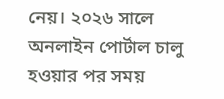নেয়। ২০২৬ সালে অনলাইন পোর্টাল চালু হওয়ার পর সময়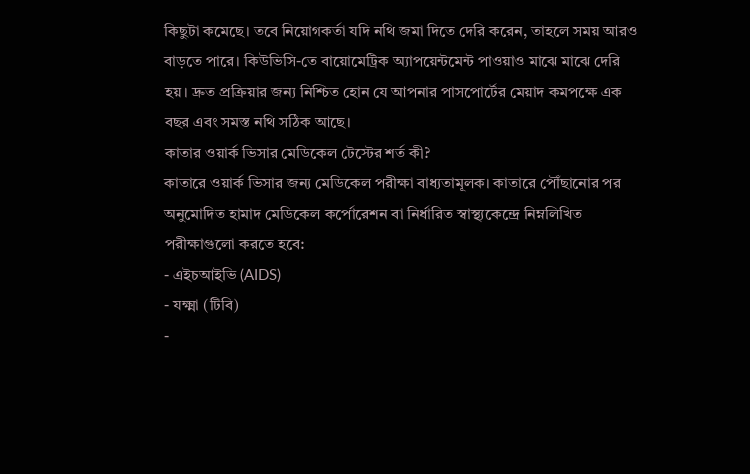কিছুটা কমেছে। তবে নিয়োগকর্তা যদি নথি জমা দিতে দেরি করেন, তাহলে সময় আরও বাড়তে পারে। কিউভিসি-তে বায়োমেট্রিক অ্যাপয়েন্টমেন্ট পাওয়াও মাঝে মাঝে দেরি হয়। দ্রুত প্রক্রিয়ার জন্য নিশ্চিত হোন যে আপনার পাসপোর্টের মেয়াদ কমপক্ষে এক বছর এবং সমস্ত নথি সঠিক আছে।
কাতার ওয়ার্ক ভিসার মেডিকেল টেস্টের শর্ত কী?
কাতারে ওয়ার্ক ভিসার জন্য মেডিকেল পরীক্ষা বাধ্যতামূলক। কাতারে পৌঁছানোর পর অনুমোদিত হামাদ মেডিকেল কর্পোরেশন বা নির্ধারিত স্বাস্থ্যকেন্দ্রে নিম্নলিখিত পরীক্ষাগুলো করতে হবে:
- এইচআইভি (AIDS)
- যক্ষ্মা (টিবি)
-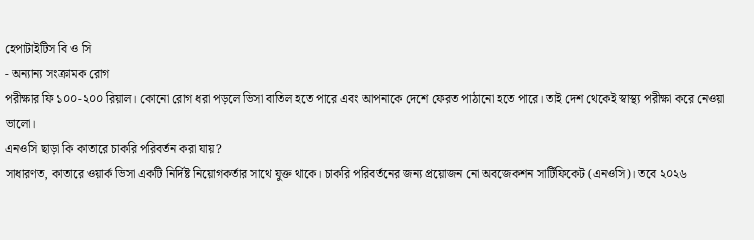হেপাটাইটিস বি ও সি
- অন্যান্য সংক্রামক রোগ
পরীক্ষার ফি ১০০-২০০ রিয়াল। কোনো রোগ ধরা পড়লে ভিসা বাতিল হতে পারে এবং আপনাকে দেশে ফেরত পাঠানো হতে পারে। তাই দেশ থেকেই স্বাস্থ্য পরীক্ষা করে নেওয়া ভালো।
এনওসি ছাড়া কি কাতারে চাকরি পরিবর্তন করা যায়?
সাধারণত, কাতারে ওয়ার্ক ভিসা একটি নির্দিষ্ট নিয়োগকর্তার সাথে যুক্ত থাকে। চাকরি পরিবর্তনের জন্য প্রয়োজন নো অবজেকশন সার্টিফিকেট (এনওসি)। তবে ২০২৬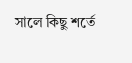সালে কিছু শর্তে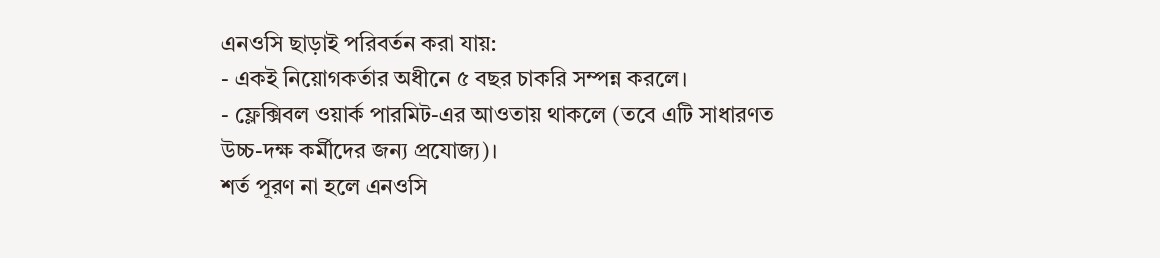এনওসি ছাড়াই পরিবর্তন করা যায়:
- একই নিয়োগকর্তার অধীনে ৫ বছর চাকরি সম্পন্ন করলে।
- ফ্লেক্সিবল ওয়ার্ক পারমিট-এর আওতায় থাকলে (তবে এটি সাধারণত উচ্চ-দক্ষ কর্মীদের জন্য প্রযোজ্য)।
শর্ত পূরণ না হলে এনওসি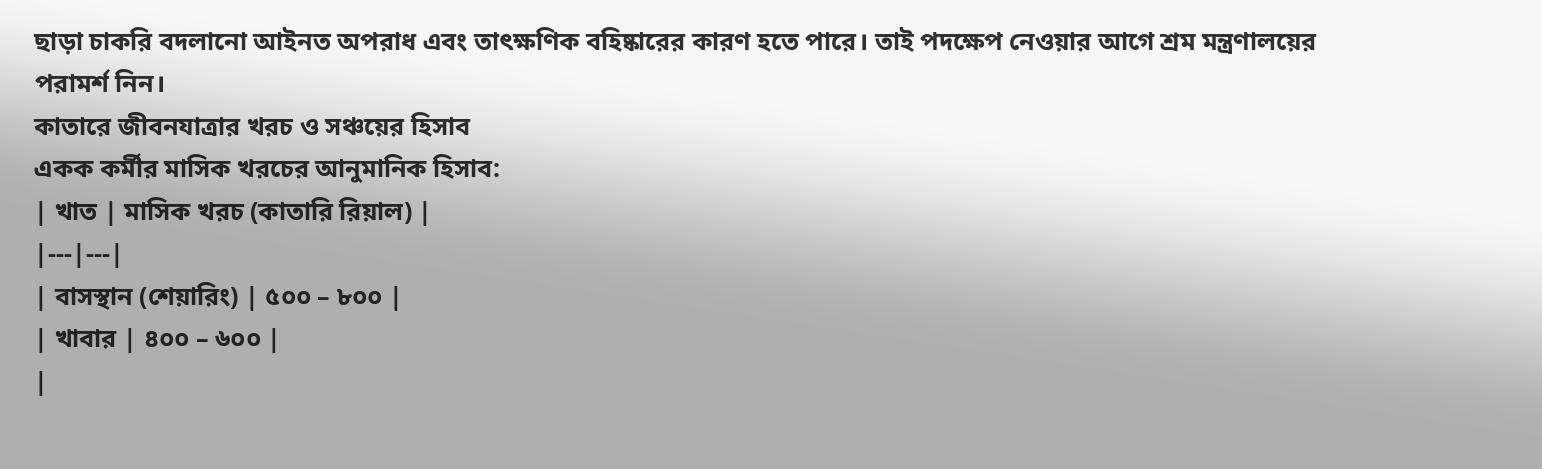ছাড়া চাকরি বদলানো আইনত অপরাধ এবং তাৎক্ষণিক বহিষ্কারের কারণ হতে পারে। তাই পদক্ষেপ নেওয়ার আগে শ্রম মন্ত্রণালয়ের পরামর্শ নিন।
কাতারে জীবনযাত্রার খরচ ও সঞ্চয়ের হিসাব
একক কর্মীর মাসিক খরচের আনুমানিক হিসাব:
| খাত | মাসিক খরচ (কাতারি রিয়াল) |
|---|---|
| বাসস্থান (শেয়ারিং) | ৫০০ – ৮০০ |
| খাবার | ৪০০ – ৬০০ |
|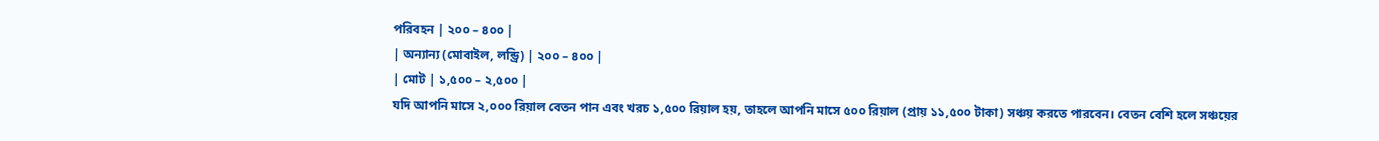পরিবহন | ২০০ – ৪০০ |
| অন্যান্য (মোবাইল, লন্ড্রি) | ২০০ – ৪০০ |
| মোট | ১,৫০০ – ২,৫০০ |
যদি আপনি মাসে ২,০০০ রিয়াল বেতন পান এবং খরচ ১,৫০০ রিয়াল হয়, তাহলে আপনি মাসে ৫০০ রিয়াল (প্রায় ১১,৫০০ টাকা) সঞ্চয় করতে পারবেন। বেতন বেশি হলে সঞ্চয়ের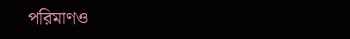পরিমাণও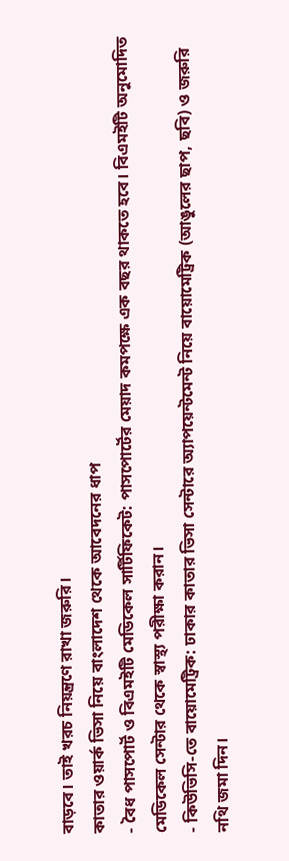বাড়বে। তাই খরচ নিয়ন্ত্রণে রাখা জরুরি।
কাতার ওয়ার্ক ভিসা নিয়ে বাংলাদেশ থেকে আবেদনের ধাপ
- বৈধ পাসপোর্ট ও বিএমইটি মেডিকেল সার্টিফিকেট: পাসপোর্টের মেয়াদ কমপক্ষে এক বছর থাকতে হবে। বিএমইটি অনুমোদিত মেডিকেল সেন্টার থেকে স্বাস্থ্য পরীক্ষা করান।
- কিউভিসি-তে বায়োমেট্রিক: ঢাকার কাতার ভিসা সেন্টারে অ্যাপয়েন্টমেন্ট নিয়ে বায়োমেট্রিক (আঙুলের ছাপ, ছবি) ও জরুরি নথি জমা দিন।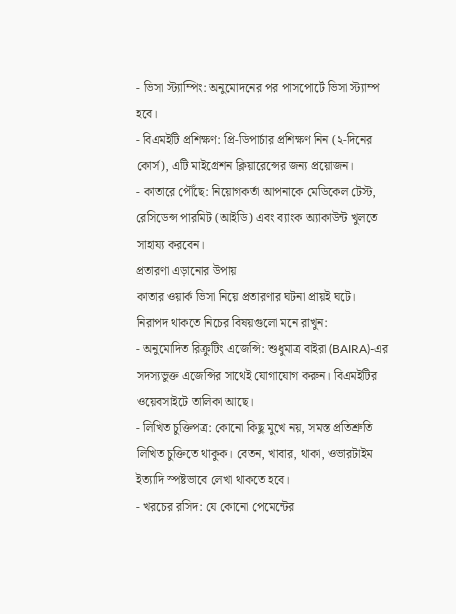- ভিসা স্ট্যাম্পিং: অনুমোদনের পর পাসপোর্টে ভিসা স্ট্যাম্প হবে।
- বিএমইটি প্রশিক্ষণ: প্রি-ডিপার্চার প্রশিক্ষণ নিন (২-দিনের কোর্স), এটি মাইগ্রেশন ক্লিয়ারেন্সের জন্য প্রয়োজন।
- কাতারে পৌঁছে: নিয়োগকর্তা আপনাকে মেডিকেল টেস্ট, রেসিডেন্স পারমিট (আইডি) এবং ব্যাংক অ্যাকাউন্ট খুলতে সাহায্য করবেন।
প্রতারণা এড়ানোর উপায়
কাতার ওয়ার্ক ভিসা নিয়ে প্রতারণার ঘটনা প্রায়ই ঘটে। নিরাপদ থাকতে নিচের বিষয়গুলো মনে রাখুন:
- অনুমোদিত রিক্রুটিং এজেন্সি: শুধুমাত্র বাইরা (BAIRA)-এর সদস্যভুক্ত এজেন্সির সাথেই যোগাযোগ করুন। বিএমইটির ওয়েবসাইটে তালিকা আছে।
- লিখিত চুক্তিপত্র: কোনো কিছু মুখে নয়, সমস্ত প্রতিশ্রুতি লিখিত চুক্তিতে থাকুক। বেতন, খাবার, থাকা, ওভারটাইম ইত্যাদি স্পষ্টভাবে লেখা থাকতে হবে।
- খরচের রসিদ: যে কোনো পেমেন্টের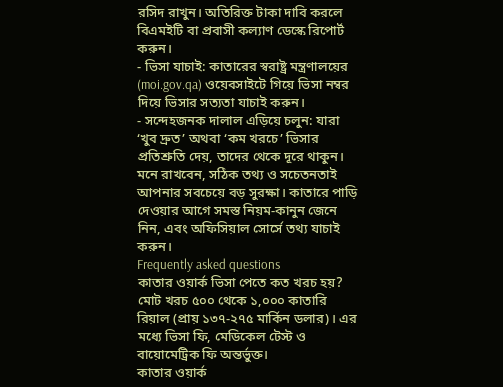রসিদ রাখুন। অতিরিক্ত টাকা দাবি করলে বিএমইটি বা প্রবাসী কল্যাণ ডেস্কে রিপোর্ট করুন।
- ভিসা যাচাই: কাতারের স্বরাষ্ট্র মন্ত্রণালয়ের (moi.gov.qa) ওয়েবসাইটে গিয়ে ভিসা নম্বর দিয়ে ভিসার সত্যতা যাচাই করুন।
- সন্দেহজনক দালাল এড়িয়ে চলুন: যারা ‘খুব দ্রুত’ অথবা ‘কম খরচে’ ভিসার প্রতিশ্রুতি দেয়, তাদের থেকে দূরে থাকুন।
মনে রাখবেন, সঠিক তথ্য ও সচেতনতাই আপনার সবচেয়ে বড় সুরক্ষা। কাতারে পাড়ি দেওয়ার আগে সমস্ত নিয়ম-কানুন জেনে নিন, এবং অফিসিয়াল সোর্সে তথ্য যাচাই করুন।
Frequently asked questions
কাতার ওয়ার্ক ভিসা পেতে কত খরচ হয়?
মোট খরচ ৫০০ থেকে ১,০০০ কাতারি রিয়াল (প্রায় ১৩৭-২৭৫ মার্কিন ডলার)। এর মধ্যে ভিসা ফি, মেডিকেল টেস্ট ও বায়োমেট্রিক ফি অন্তর্ভুক্ত।
কাতার ওয়ার্ক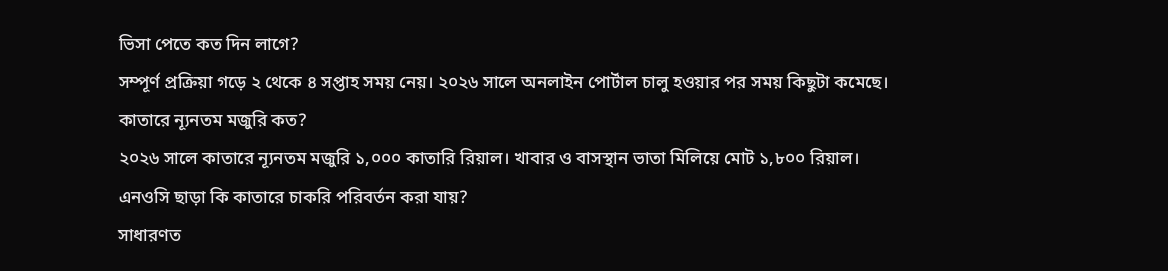ভিসা পেতে কত দিন লাগে?
সম্পূর্ণ প্রক্রিয়া গড়ে ২ থেকে ৪ সপ্তাহ সময় নেয়। ২০২৬ সালে অনলাইন পোর্টাল চালু হওয়ার পর সময় কিছুটা কমেছে।
কাতারে ন্যূনতম মজুরি কত?
২০২৬ সালে কাতারে ন্যূনতম মজুরি ১,০০০ কাতারি রিয়াল। খাবার ও বাসস্থান ভাতা মিলিয়ে মোট ১,৮০০ রিয়াল।
এনওসি ছাড়া কি কাতারে চাকরি পরিবর্তন করা যায়?
সাধারণত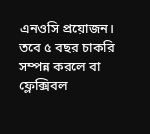এনওসি প্রয়োজন। তবে ৫ বছর চাকরি সম্পন্ন করলে বা ফ্লেক্সিবল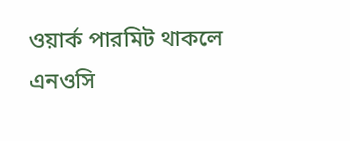ওয়ার্ক পারমিট থাকলে এনওসি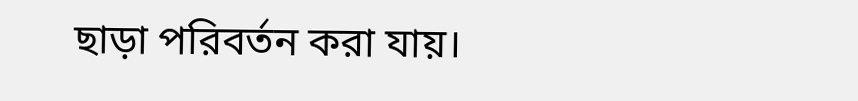ছাড়া পরিবর্তন করা যায়।